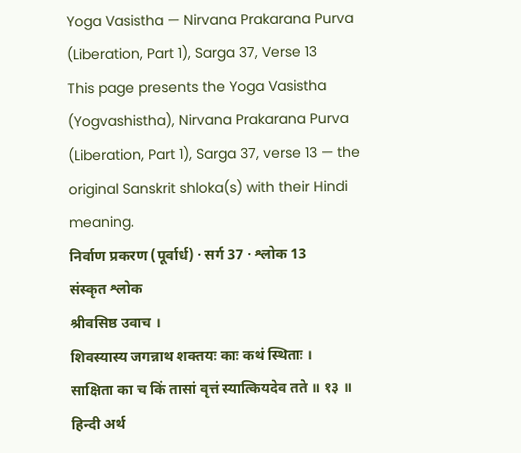Yoga Vasistha — Nirvana Prakarana Purva (Liberation, Part 1), Sarga 37, Verse 13
This page presents the Yoga Vasistha (Yogvashistha), Nirvana Prakarana Purva (Liberation, Part 1), Sarga 37, verse 13 — the original Sanskrit shloka(s) with their Hindi meaning.
निर्वाण प्रकरण (पूर्वार्ध) · सर्ग 37 · श्लोक 13
संस्कृत श्लोक
श्रीवसिष्ठ उवाच ।
शिवस्यास्य जगन्नाथ शक्तयः काः कथं स्थिताः ।
साक्षिता का च किं तासां वृत्तं स्यात्कियदेव तते ॥ १३ ॥
हिन्दी अर्थ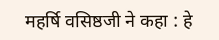महर्षि वसिष्ठजी ने कहा : हे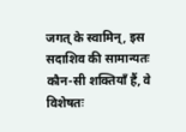जगत् के स्वामिन्, इस सदाशिव की सामान्यतः कौन-सी शक्तियाँ हैं, वे
विशेषतः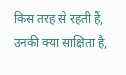किस तरह से रहती हैं, उनकी क्या साक्षिता है,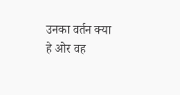उनका वर्तन क्या हे ओर वह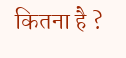कितना है ?